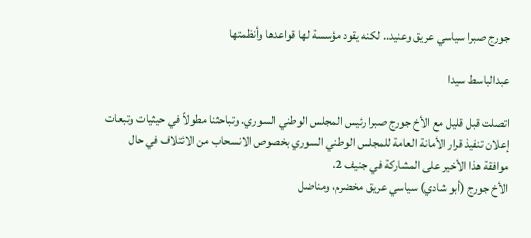جورج صبرا سياسي عريق وعنيد.. لكنه يقود مؤسسة لها قواعدها وأنظمتها

عبدالباسط سيدا

اتصلت قبل قليل مع الأخ جورج صبرا رئيس المجلس الوطني السوري. وتباحثنا مطولاً في حيثيات وتبعات إعلان تنفيذ قرار الأمانة العامة للمجلس الوطني السوري بخصوص الانسحاب من الائتلاف في حال موافقة هذا الأخير على المشاركة في جنيف 2.
الأخ جورج (أبو شادي) سياسي عريق مخضرم، ومناضل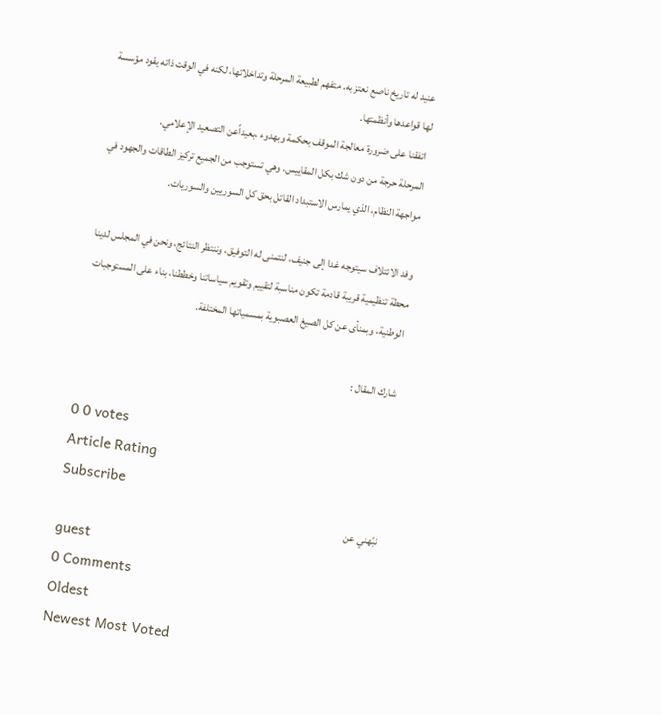عنيد له تاريخ ناصع نعتز به. متفهم لطبيعة المرحلة وتداخلاتها، لكنه في الوقت ذاته يقود مؤسسة لها قواعدها وأنظمتها.
 اتفقنا على ضرورة معالجة الموقف بحكمة وبهدوء ،بعيداًعن التصعيد الإعلامي.
المرحلة حرجة من دون شك بكل المقاييس. وهي تستوجب من الجميع تركيز الطاقات والجهود في مواجهة النظام، الذي يمارس الاستبداد القاتل بحق كل السوريين والسوريات.

وفد الائتلاف سيتوجه غدا إلى جنيف، لنتمنى له التوفيق، وننتظر النتائج، ونحن في المجلس لدينا محطة تنظيمية قريبة قادمة تكون مناسبة لتقييم وتقويم سياساتنا وخططنا، بناء على المستوجبات الوطنية، وبمنأى عن كل الصيغ العصبوية بمسمياتها المختلفة.

شارك المقال :

0 0 votes
Article Rating
Subscribe
نبّهني عن
guest
0 Comments
Oldest
Newest Most Voted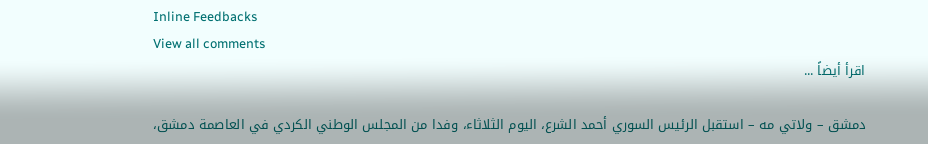Inline Feedbacks
View all comments
اقرأ أيضاً ...

دمشق – ولاتي مه – استقبل الرئيس السوري أحمد الشرع، اليوم الثلاثاء، وفدا من المجلس الوطني الكردي في العاصمة دمشق،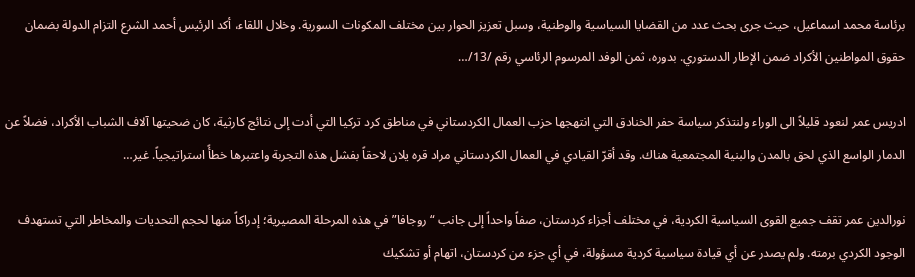برئاسة محمد اسماعيل، حيث جرى بحث عدد من القضايا السياسية والوطنية، وسبل تعزيز الحوار بين مختلف المكونات السورية. وخلال اللقاء، أكد الرئيس أحمد الشرع التزام الدولة بضمان حقوق المواطنين الأكراد ضمن الإطار الدستوري. بدوره، ثمن الوفد المرسوم الرئاسي رقم /13/…

ادريس عمر لنعود قليلاً الى الوراء ولنتذكر سياسة حفر الخنادق التي انتهجها حزب العمال الكردستاني في مناطق كرد تركيا التي أدت إلى نتائج كارثية، كان ضحيتها آلاف الشباب الأكراد، فضلاً عن الدمار الواسع الذي لحق بالمدن والبنية المجتمعية هناك. وقد أقرّ القيادي في العمال الكردستاني مراد قره يلان لاحقاً بفشل هذه التجربة واعتبرها خطأً استراتيجياً. غير…

نورالدين عمر تقف جميع القوى السياسية الكردية، في مختلف أجزاء كردستان، صفاً واحداً إلى جانب “روجافا” في هذه المرحلة المصيرية؛ إدراكاً منها لحجم التحديات والمخاطر التي تستهدف الوجود الكردي برمته. ولم يصدر عن أي قيادة سياسية كردية مسؤولة، في أي جزء من كردستان، اتهام أو تشكيك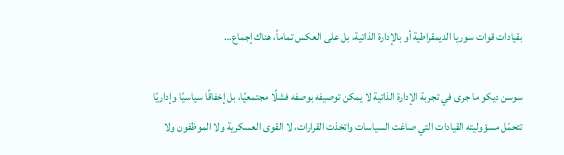بقيادات قوات سوريا الديمقراطية أو بالإدارة الذاتية، بل على العكس تماماً، هناك إجماع…

سوسن ديكو ما جرى في تجربة الإدارة الذاتية لا يمكن توصيفه بوصفه فشلًا مجتمعيًا، بل إخفاقًا سياسيًا وإداريًا تتحمّل مسؤوليته القيادات التي صاغت السياسات واتخذت القرارات، لا القوى العسكرية ولا الموظفون ولا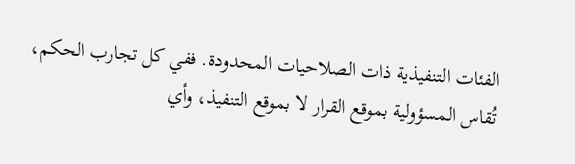الفئات التنفيذية ذات الصلاحيات المحدودة. ففي كل تجارب الحكم، تُقاس المسؤولية بموقع القرار لا بموقع التنفيذ، وأي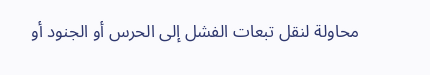محاولة لنقل تبعات الفشل إلى الحرس أو الجنود أو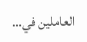العاملين في…